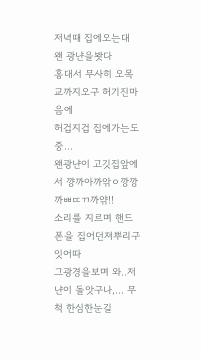저녁때 집에오는대 왠 광냔을봣다
홍대서 무사히 오목교까지오구 허기진마음에
허겁지겁 집에가는도중...
왠광냔이 고깃집앞에서 꺙까아까앆ㅇ깡깡까ㅃㄸㄲ까앾!!
소리를 지르며 핸드폰을 집어던져뿌리구잇어따
그광경을보며 와..저냔이 돌앗구나,... 무척 한심한눈길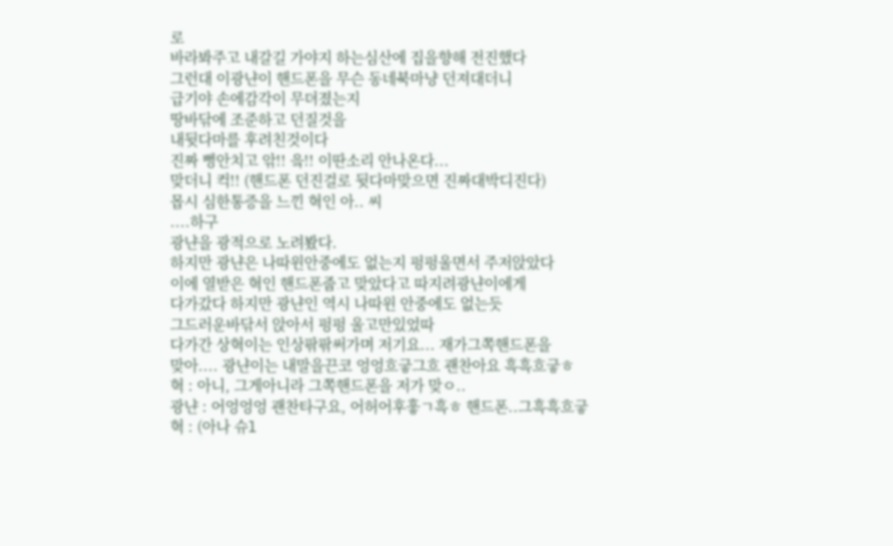로
바라봐주고 내갈길 가야지 하는심산에 집을향해 전진했다
그런대 이광냔이 핸드폰을 무슨 동네북마냥 던져대더니
급기야 손에감각이 무뎌졌는지
땅바닦에 조준하고 던질것을
내뒷다마를 후려친것이다
진짜 뻥안치고 앆!! 읔!! 이딴소리 안나온다...
맞더니 컥!! (핸드폰 던진걸로 뒷다마맞으면 진짜대박디진다)
몹시 심한통증을 느낀 혁인 아.. 씨
....하구
광냔을 광적으로 노려봤다.
하지만 광냔은 나따윈안중에도 없는지 펑펑울면서 주저앉았다
이에 열받은 혁인 핸드폰줍고 맞았다고 따지려광냔이에게
다가갔다 하지만 광냔인 역시 나따윈 안중에도 없는듯
그드러운바닦서 앉아서 펑펑 울고만있었따
다가간 상혁이는 인상팎팎써가며 저기요... 재가그쪽핸드폰을
맞아.... 광냔이는 내말을끈코 엉엉흐긓그흐 괜찬아요 흑흑흐긓ㅎ
혁 : 아니, 그게아니라 그쪽핸드폰을 저가 맞ㅇ..
광냔 : 어엉엉엉 괜찬타구요, 어허어후흫ㄱ흑ㅎ 핸드폰..그흑흑흐긓
혁 : (아나 슈l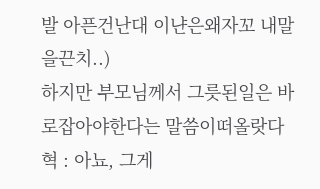발 아픈건난대 이냔은왜자꼬 내말을끈치..)
하지만 부모님께서 그릇된일은 바로잡아야한다는 말씀이떠올랏다
혁 : 아뇨, 그게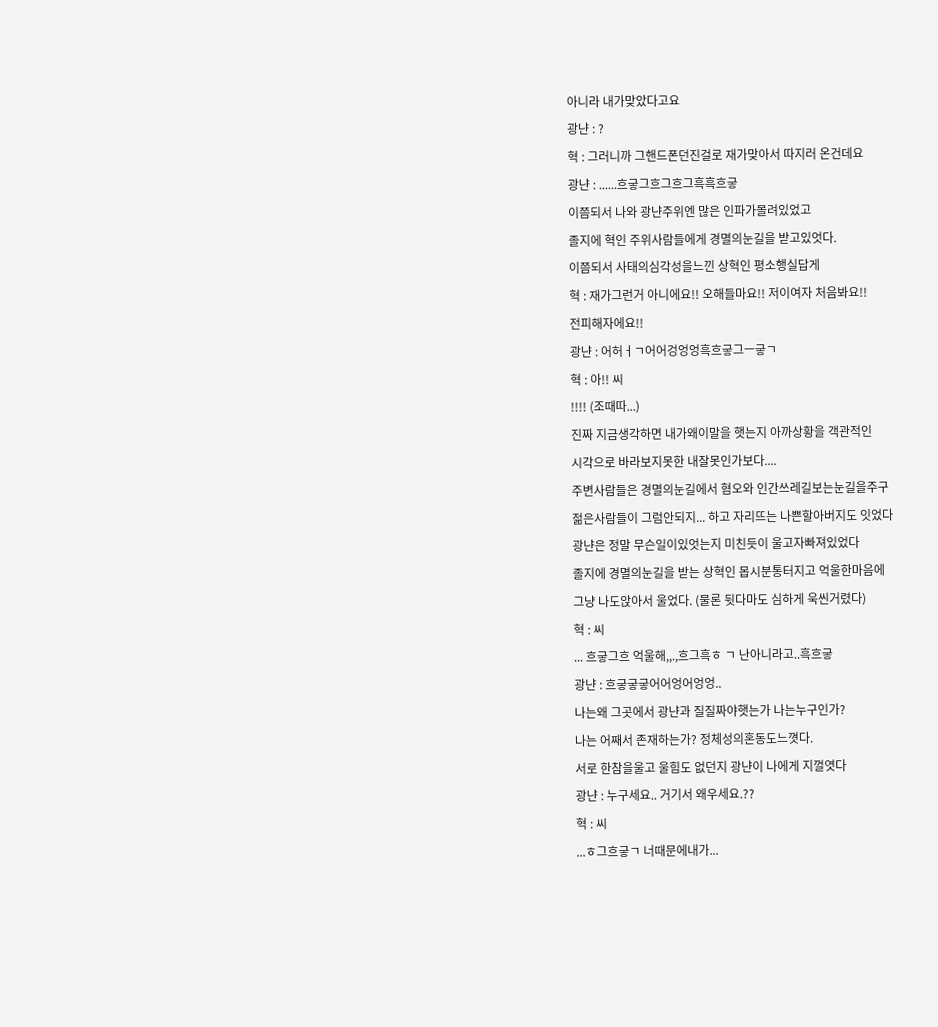아니라 내가맞았다고요
광냔 : ?
혁 : 그러니까 그핸드폰던진걸로 재가맞아서 따지러 온건데요
광냔 : ......흐긓그흐그흐그흑흑흐긓
이쯤되서 나와 광냔주위엔 많은 인파가몰려있었고
졸지에 혁인 주위사람들에게 경멸의눈길을 받고있엇다.
이쯤되서 사태의심각성을느낀 상혁인 평소행실답게
혁 : 재가그런거 아니에요!! 오해들마요!! 저이여자 처음봐요!!
전피해자에요!!
광냔 : 어허ㅓㄱ어어겅엉엉흑흐긓그ㅡ긓ㄱ
혁 : 아!! 씨
!!!! (조때따...)
진짜 지금생각하면 내가왜이말을 햇는지 아까상황을 객관적인
시각으로 바라보지못한 내잘못인가보다....
주변사람들은 경멸의눈길에서 혐오와 인간쓰레길보는눈길을주구
젊은사람들이 그럼안되지... 하고 자리뜨는 나쁜할아버지도 잇었다
광냔은 정말 무슨일이있엇는지 미친듯이 울고자빠져있었다
졸지에 경멸의눈길을 받는 상혁인 몹시분통터지고 억울한마음에
그냥 나도앉아서 울었다. (물론 뒷다마도 심하게 욱씬거렸다)
혁 : 씨
... 흐긓그흐 억울해,,.,흐그흑ㅎ ㄱ 난아니라고..흑흐긓
광냔 : 흐긓긓긓어어엉어엉엉..
나는왜 그곳에서 광냔과 질질짜야햇는가 나는누구인가?
나는 어째서 존재하는가? 정체성의혼동도느꼇다.
서로 한참을울고 울힘도 없던지 광냔이 나에게 지껄엿다
광냔 : 누구세요.. 거기서 왜우세요.??
혁 : 씨
...ㅎ그흐긓ㄱ 너때문에내가...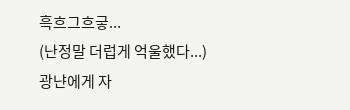흑흐그흐긓...
(난정말 더럽게 억울했다...)
광냔에게 자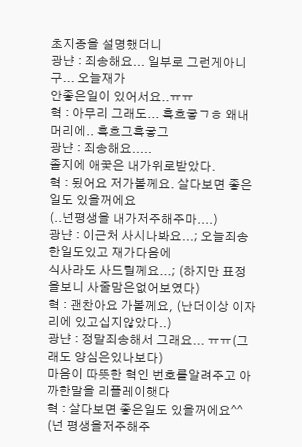초지종을 설명했더니
광냔 : 죄송해요... 일부로 그런게아니구... 오늘재가
안좋은일이 있어서요..ㅠㅠ
혁 : 아무리 그래도... 흑흐긓ㄱㅎ 왜내머리에.. 흑흐그흑긓그
광냔 : 죄송해요.....
졸지에 애꿎은 내가위로받았다.
혁 : 됬어요 저가볼께요. 살다보면 좋은일도 있을꺼에요
(..넌평생을 내가저주해주마....)
광냔 : 이근처 사시나봐요...; 오늘죄송한일도있고 재가다음에
식사라도 사드릴께요...; (하지만 표정을보니 사줄맘은없어보였다)
혁 : 괜찬아요 가볼께요, (난더이상 이자리에 있고십지않았다..)
광냔 : 정말죄송해서 그래요... ㅠㅠ(그래도 양심은있나보다)
마음이 따뜻한 혁인 번호를알려주고 아까한말을 리플레이햇다
혁 : 살다보면 좋은일도 있을꺼에요^^
(넌 평생을저주해주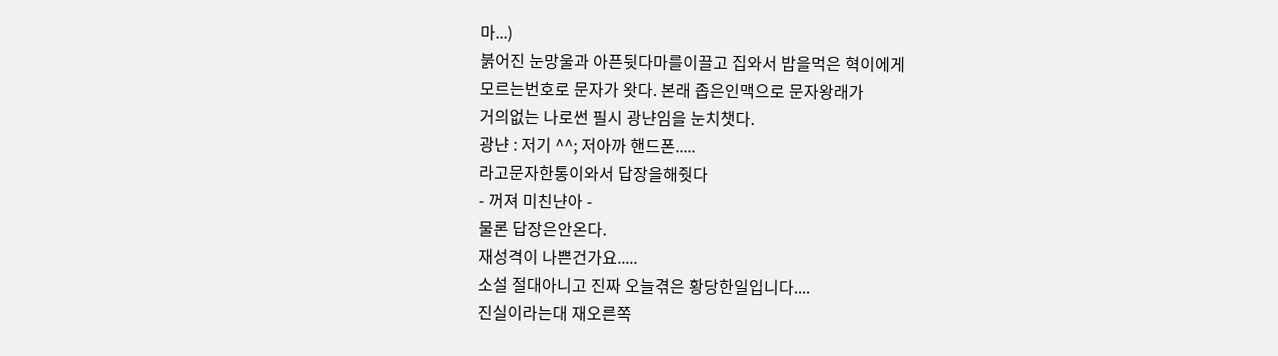마...)
붉어진 눈망울과 아픈뒷다마를이끌고 집와서 밥을먹은 혁이에게
모르는번호로 문자가 왓다. 본래 좁은인맥으로 문자왕래가
거의없는 나로썬 필시 광냔임을 눈치챗다.
광냔 : 저기 ^^; 저아까 핸드폰.....
라고문자한통이와서 답장을해줫다
- 꺼져 미친냔아 -
물론 답장은안온다.
재성격이 나쁜건가요.....
소설 절대아니고 진짜 오늘겪은 황당한일입니다....
진실이라는대 재오른쪽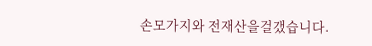손모가지와 전재산을걸갰습니다.